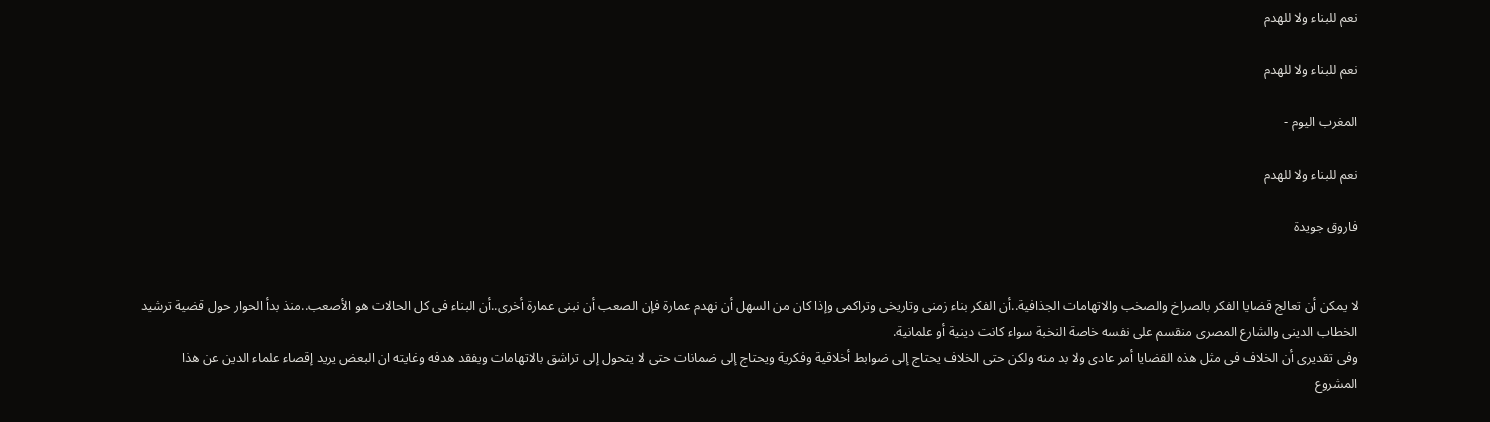نعم للبناء ولا للهدم

نعم للبناء ولا للهدم

المغرب اليوم -

نعم للبناء ولا للهدم

فاروق جويدة


لا يمكن أن تعالج قضايا الفكر بالصراخ والصخب والاتهامات الجذافية..أن الفكر بناء زمنى وتاريخى وتراكمى وإذا كان من السهل أن نهدم عمارة فإن الصعب أن نبنى عمارة أخرى..أن البناء فى كل الحالات هو الأصعب..منذ بدأ الحوار حول قضية ترشيد الخطاب الدينى والشارع المصرى منقسم على نفسه خاصة النخبة سواء كانت دينية أو علمانية.
وفى تقديرى أن الخلاف فى مثل هذه القضايا أمر عادى ولا بد منه ولكن حتى الخلاف يحتاج إلى ضوابط أخلاقية وفكرية ويحتاج إلى ضمانات حتى لا يتحول إلى تراشق بالاتهامات ويفقد هدفه وغايته ان البعض يريد إقصاء علماء الدين عن هذا المشروع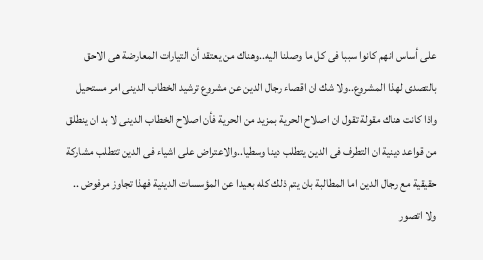على أساس انهم كانوا سببا فى كل ما وصلنا اليه..وهناك من يعتقد أن التيارات المعارضة هى الاحق بالتصدى لهذا المشروع..ولا شك ان اقصاء رجال الدين عن مشروع ترشيد الخطاب الدينى امر مستحيل واذا كانت هناك مقولة تقول ان اصلاح الحرية بمزيد من الحرية فأن اصلاح الخطاب الدينى لا بد ان ينطلق من قواعد دينية ان التطرف فى الدين يتطلب دينا وسطيا..والاعتراض على اشياء فى الدين تتطلب مشاركة حقيقية مع رجال الدين اما المطالبة بان يتم ذلك كله بعيدا عن المؤسسات الدينية فهذا تجاوز مرفوض .. ولا اتصور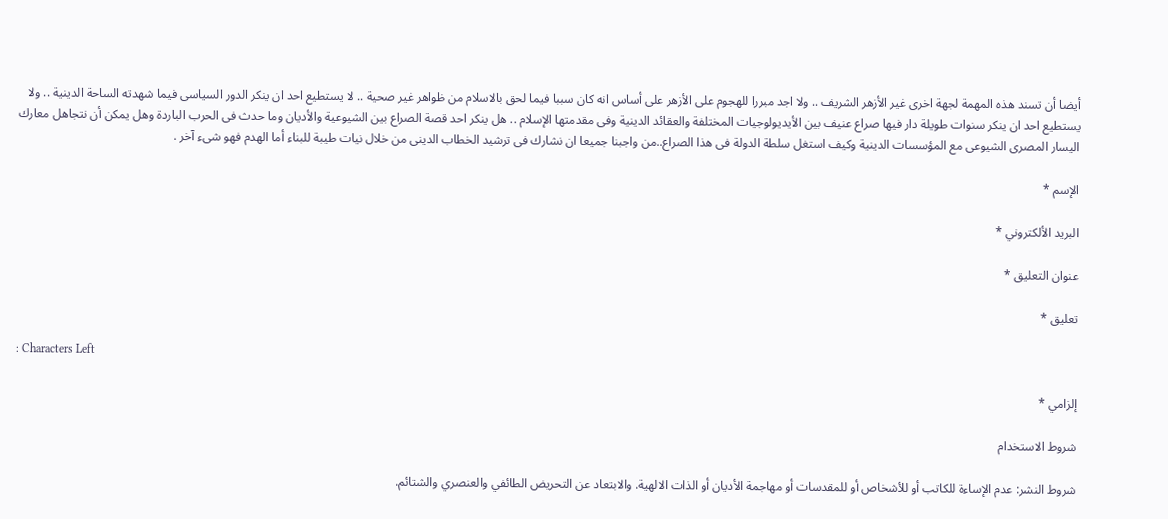أيضا أن تسند هذه المهمة لجهة اخرى غير الأزهر الشريف .. ولا اجد مبررا للهجوم على الأزهر على أساس انه كان سببا فيما لحق بالاسلام من ظواهر غير صحية .. لا يستطيع احد ان ينكر الدور السياسى فيما شهدته الساحة الدينية .. ولا يستطيع احد ان ينكر سنوات طويلة دار فيها صراع عنيف بين الأيديولوجيات المختلفة والعقائد الدينية وفى مقدمتها الإسلام .. هل ينكر احد قصة الصراع بين الشيوعية والأديان وما حدث فى الحرب الباردة وهل يمكن أن نتجاهل معارك اليسار المصرى الشيوعى مع المؤسسات الدينية وكيف استغل سلطة الدولة فى هذا الصراع..من واجبنا جميعا ان نشارك فى ترشيد الخطاب الدينى من خلال نيات طيبة للبناء أما الهدم فهو شىء آخر .

الإسم *

البريد الألكتروني *

عنوان التعليق *

تعليق *

: Characters Left

إلزامي *

شروط الاستخدام

شروط النشر: عدم الإساءة للكاتب أو للأشخاص أو للمقدسات أو مهاجمة الأديان أو الذات الالهية. والابتعاد عن التحريض الطائفي والعنصري والشتائم.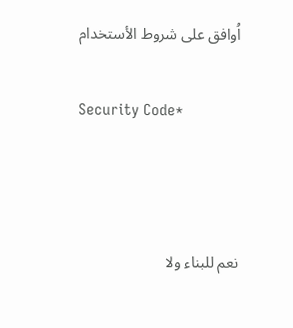اُوافق على شروط الأستخدام

Security Code*



نعم للبناء ولا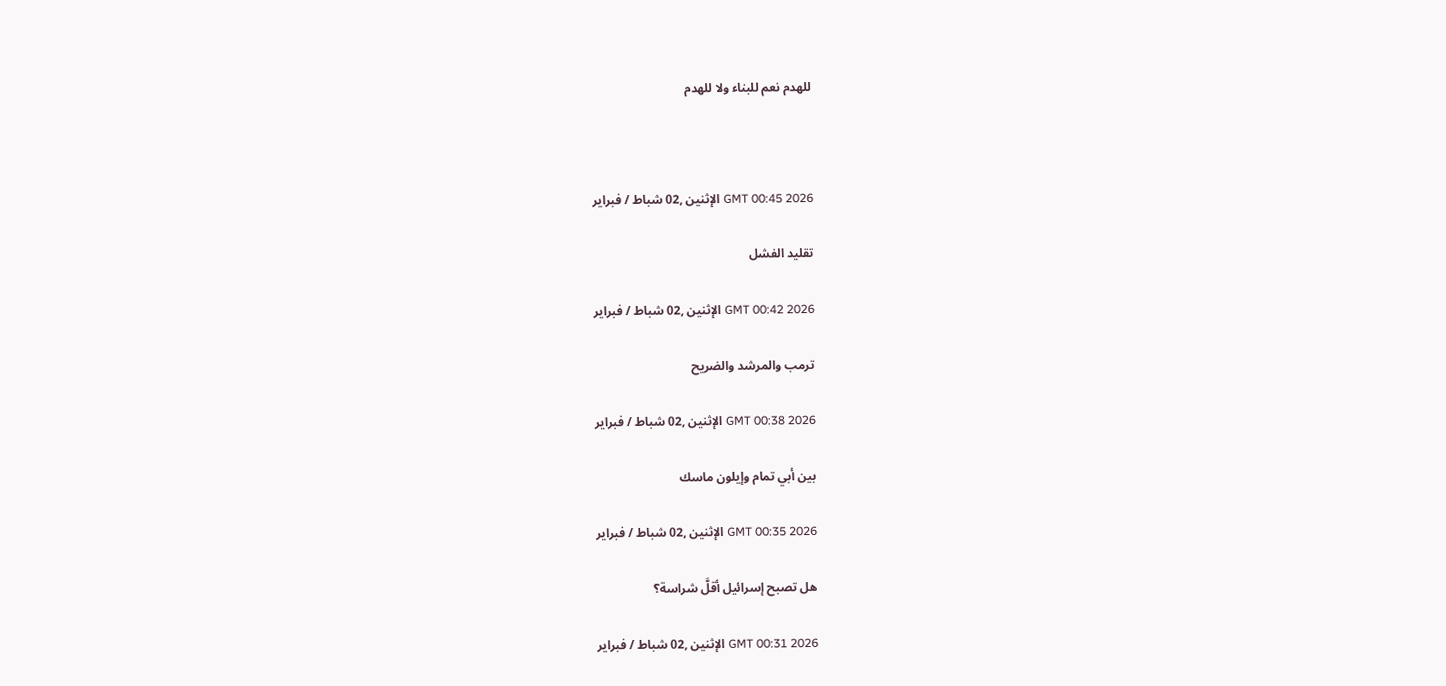للهدم نعم للبناء ولا للهدم



GMT 00:45 2026 الإثنين ,02 شباط / فبراير

تقليد الفشل

GMT 00:42 2026 الإثنين ,02 شباط / فبراير

ترمب والمرشد والضريح

GMT 00:38 2026 الإثنين ,02 شباط / فبراير

بين أبي تمام وإيلون ماسك

GMT 00:35 2026 الإثنين ,02 شباط / فبراير

هل تصبح إسرائيل أقلَّ شراسة؟

GMT 00:31 2026 الإثنين ,02 شباط / فبراير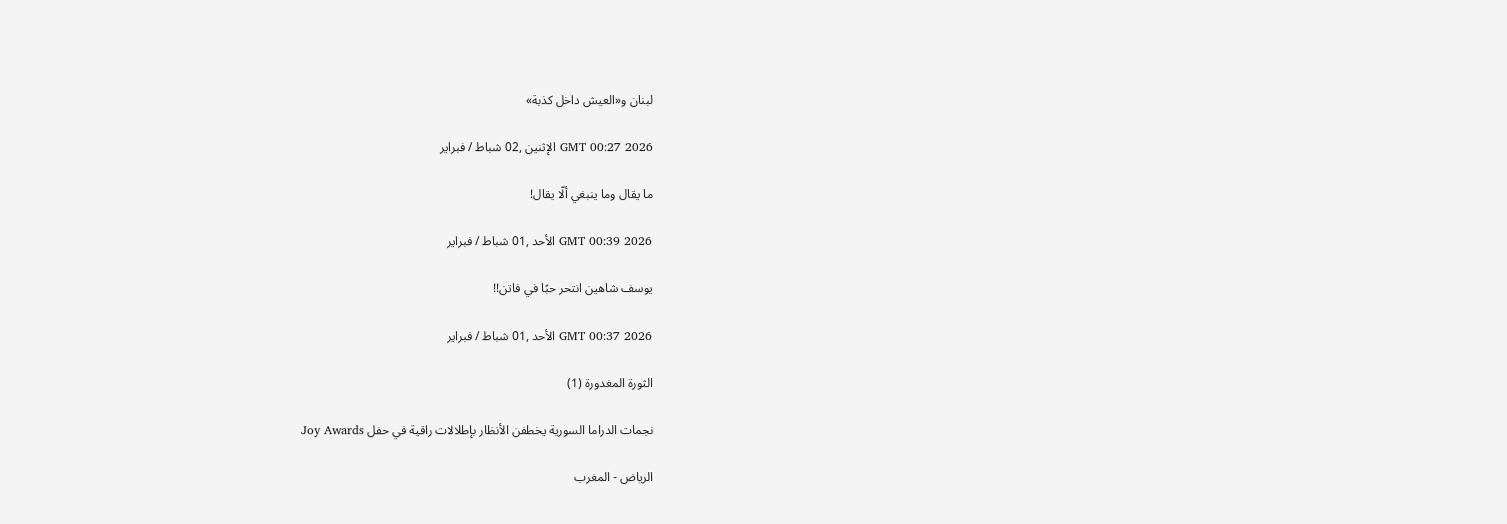لبنان و«العيش داخل كذبة»

GMT 00:27 2026 الإثنين ,02 شباط / فبراير

ما يقال وما ينبغي ألّا يقال!

GMT 00:39 2026 الأحد ,01 شباط / فبراير

يوسف شاهين انتحر حبًا في فاتن!!

GMT 00:37 2026 الأحد ,01 شباط / فبراير

الثورة المغدورة (1)

نجمات الدراما السورية يخطفن الأنظار بإطلالات راقية في حفل Joy Awards

الرياض - المغرب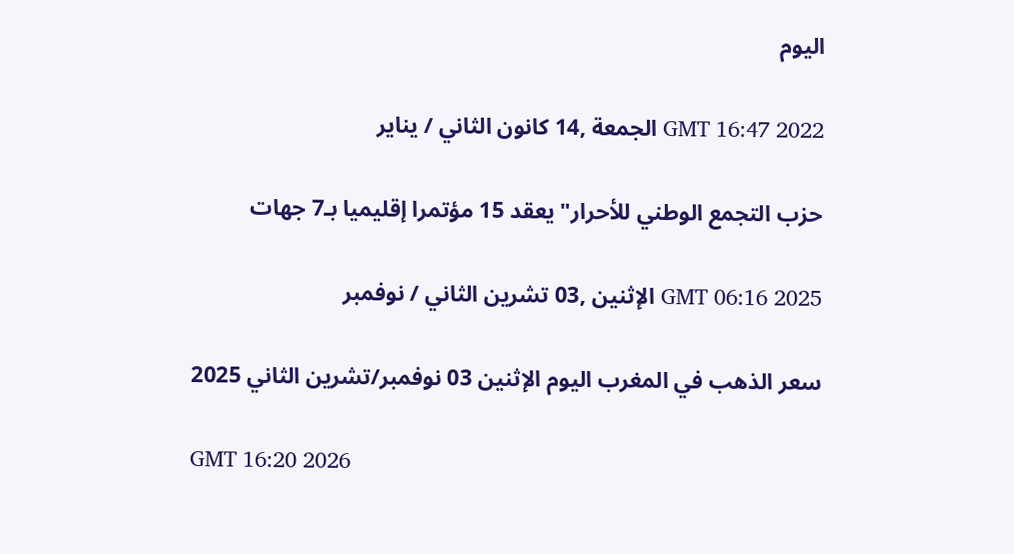اليوم

GMT 16:47 2022 الجمعة ,14 كانون الثاني / يناير

حزب التجمع الوطني للأحرار" يعقد 15 مؤتمرا إقليميا بـ7 جهات

GMT 06:16 2025 الإثنين ,03 تشرين الثاني / نوفمبر

سعر الذهب في المغرب اليوم الإثنين 03 نوفمبر/تشرين الثاني 2025

GMT 16:20 2026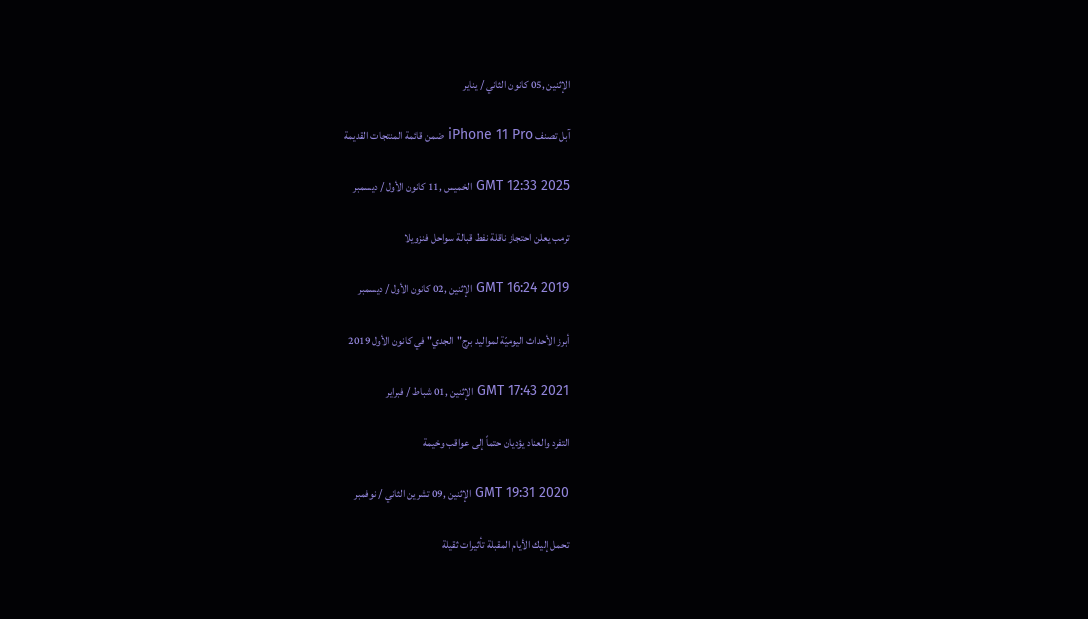الإثنين ,05 كانون الثاني / يناير

آبل تصنف iPhone 11 Pro ضمن قائمة المنتجات القديمة

GMT 12:33 2025 الخميس ,11 كانون الأول / ديسمبر

ترمب يعلن احتجاز ناقلة نفط قبالة سواحل فنزويلا

GMT 16:24 2019 الإثنين ,02 كانون الأول / ديسمبر

أبرز الأحداث اليوميّة لمواليد برج"الجدي" في كانون الأول 2019

GMT 17:43 2021 الإثنين ,01 شباط / فبراير

التفرد والعناد يؤديان حتماً إلى عواقب وخيمة

GMT 19:31 2020 الإثنين ,09 تشرين الثاني / نوفمبر

تحمل إليك الأيام المقبلة تأثيرات ثقيلة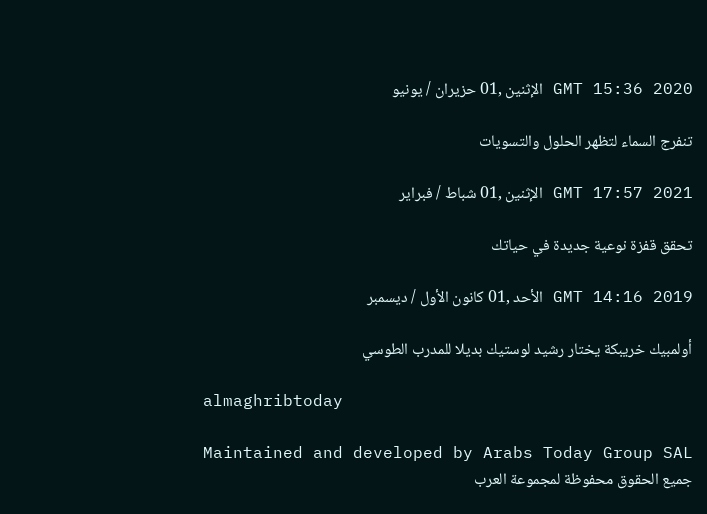GMT 15:36 2020 الإثنين ,01 حزيران / يونيو

تنفرج السماء لتظهر الحلول والتسويات

GMT 17:57 2021 الإثنين ,01 شباط / فبراير

تحقق قفزة نوعية جديدة في حياتك

GMT 14:16 2019 الأحد ,01 كانون الأول / ديسمبر

أولمبيك خريبكة يختار رشيد لوستيك بديلا للمدرب الطوسي

almaghribtoday

Maintained and developed by Arabs Today Group SAL
جميع الحقوق محفوظة لمجموعة العرب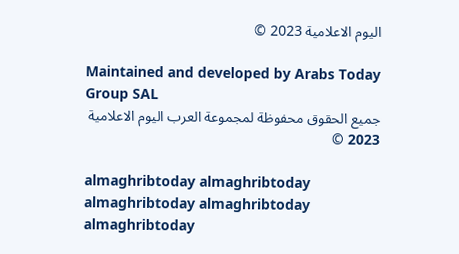اليوم الاعلامية 2023 ©

Maintained and developed by Arabs Today Group SAL
جميع الحقوق محفوظة لمجموعة العرب اليوم الاعلامية 2023 ©

almaghribtoday almaghribtoday almaghribtoday almaghribtoday
almaghribtoday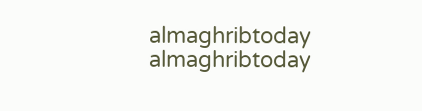almaghribtoday almaghribtoday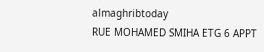almaghribtoday
RUE MOHAMED SMIHA ETG 6 APPT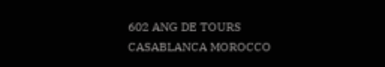602 ANG DE TOURS CASABLANCA MOROCCO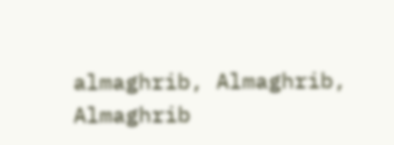almaghrib, Almaghrib, Almaghrib